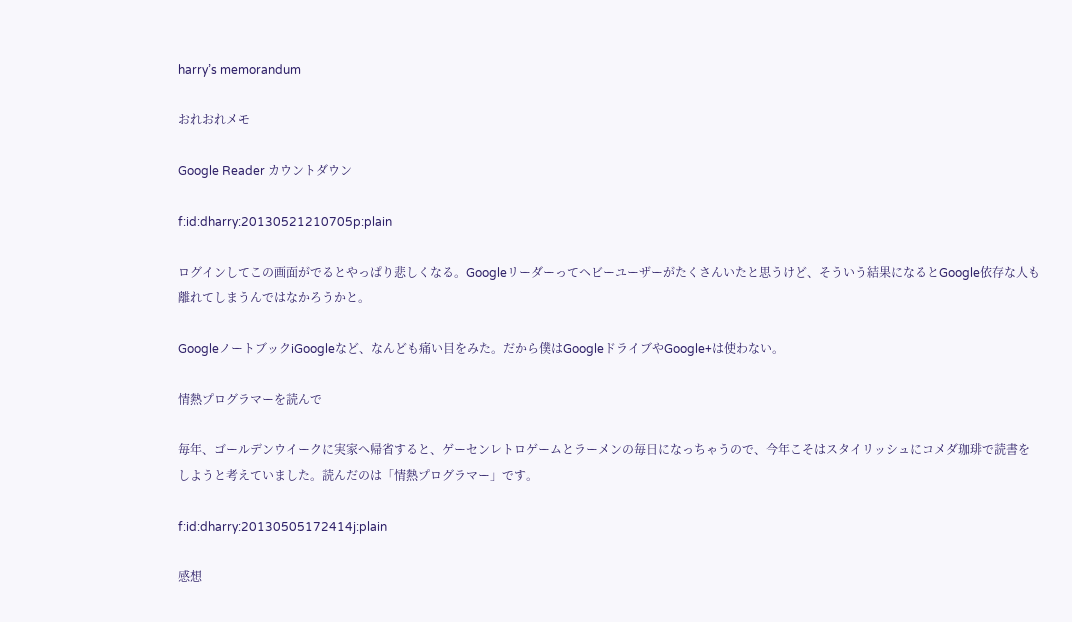harry’s memorandum

おれおれメモ

Google Reader カウントダウン

f:id:dharry:20130521210705p:plain

ログインしてこの画面がでるとやっぱり悲しくなる。Googleリーダーってヘビーユーザーがたくさんいたと思うけど、そういう結果になるとGoogle依存な人も離れてしまうんではなかろうかと。

GoogleノートブックiGoogleなど、なんども痛い目をみた。だから僕はGoogleドライブやGoogle+は使わない。

情熱プログラマーを読んで

毎年、ゴールデンウイークに実家へ帰省すると、ゲーセンレトロゲームとラーメンの毎日になっちゃうので、今年こそはスタイリッシュにコメダ珈琲で読書をしようと考えていました。読んだのは「情熱プログラマー」です。

f:id:dharry:20130505172414j:plain

感想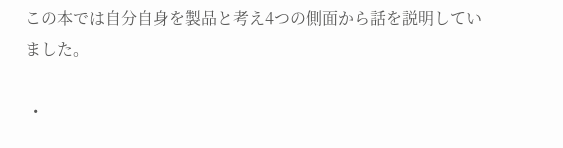この本では自分自身を製品と考え4つの側面から話を説明していました。

  •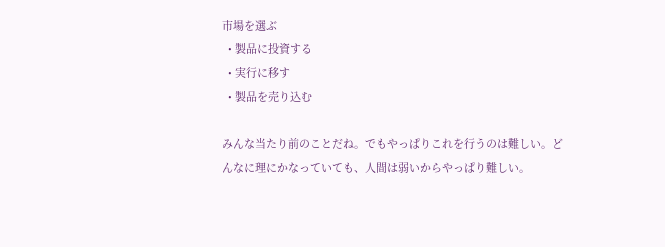市場を選ぶ
  • 製品に投資する
  • 実行に移す
  • 製品を売り込む

みんな当たり前のことだね。でもやっぱりこれを行うのは難しい。どんなに理にかなっていても、人間は弱いからやっぱり難しい。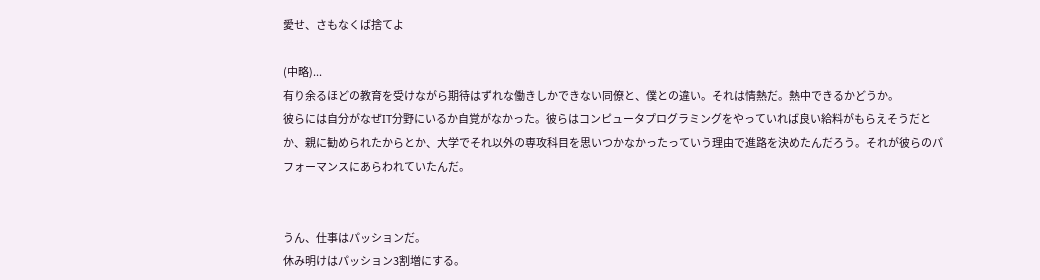愛せ、さもなくば捨てよ

(中略)...
有り余るほどの教育を受けながら期待はずれな働きしかできない同僚と、僕との違い。それは情熱だ。熱中できるかどうか。
彼らには自分がなぜIT分野にいるか自覚がなかった。彼らはコンピュータプログラミングをやっていれば良い給料がもらえそうだとか、親に勧められたからとか、大学でそれ以外の専攻科目を思いつかなかったっていう理由で進路を決めたんだろう。それが彼らのパフォーマンスにあらわれていたんだ。


うん、仕事はパッションだ。
休み明けはパッション3割増にする。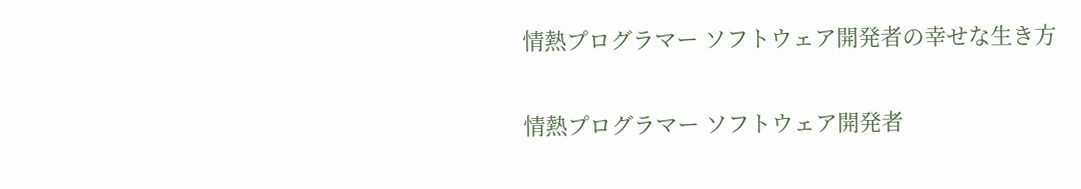情熱プログラマー ソフトウェア開発者の幸せな生き方

情熱プログラマー ソフトウェア開発者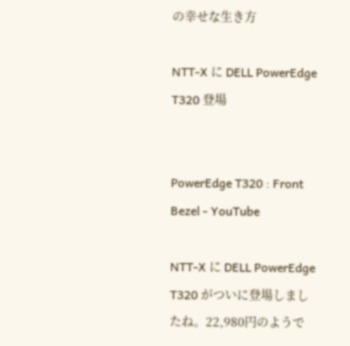の幸せな生き方

NTT-X に DELL PowerEdge T320 登場


PowerEdge T320 : Front Bezel - YouTube

NTT-X に DELL PowerEdge T320 がついに登場しましたね。22,980円のようで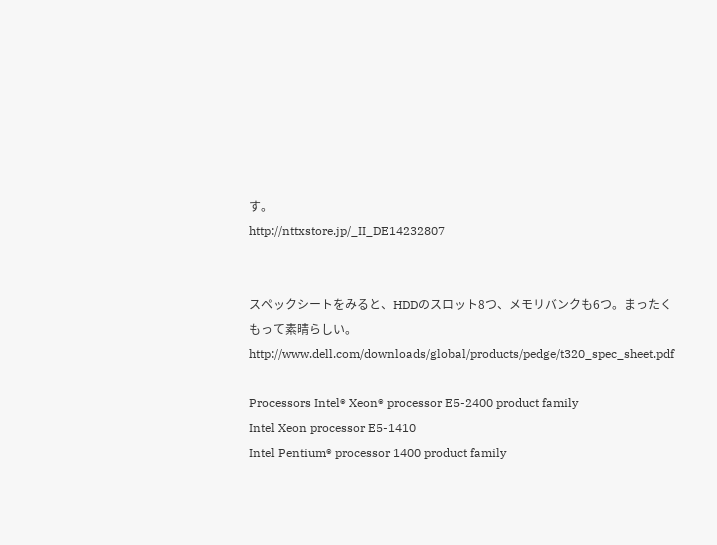す。
http://nttxstore.jp/_II_DE14232807


スペックシートをみると、HDDのスロット8つ、メモリバンクも6つ。まったくもって素晴らしい。
http://www.dell.com/downloads/global/products/pedge/t320_spec_sheet.pdf

Processors Intel® Xeon® processor E5-2400 product family
Intel Xeon processor E5-1410
Intel Pentium® processor 1400 product family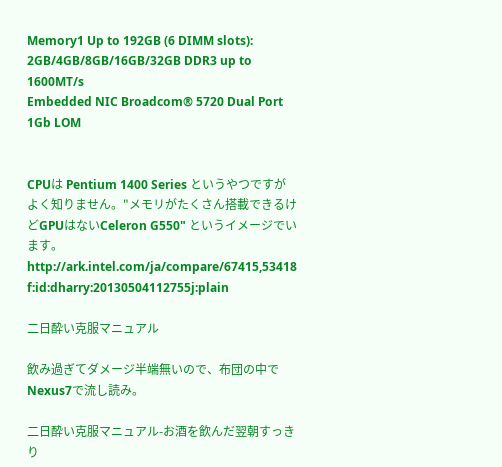Memory1 Up to 192GB (6 DIMM slots): 2GB/4GB/8GB/16GB/32GB DDR3 up to 1600MT/s
Embedded NIC Broadcom® 5720 Dual Port 1Gb LOM


CPUは Pentium 1400 Series というやつですがよく知りません。"メモリがたくさん搭載できるけどGPUはないCeleron G550" というイメージでいます。
http://ark.intel.com/ja/compare/67415,53418
f:id:dharry:20130504112755j:plain

二日酔い克服マニュアル

飲み過ぎてダメージ半端無いので、布団の中でNexus7で流し読み。

二日酔い克服マニュアル-お酒を飲んだ翌朝すっきり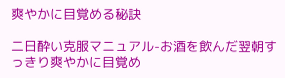爽やかに目覚める秘訣

二日酔い克服マニュアル-お酒を飲んだ翌朝すっきり爽やかに目覚め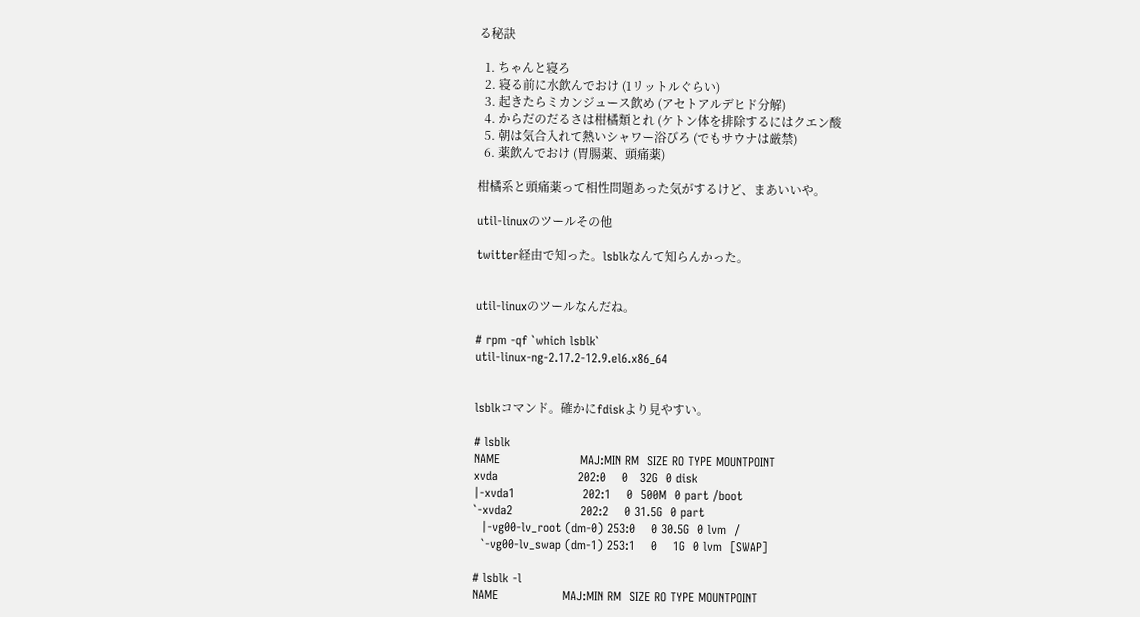る秘訣

  1. ちゃんと寝ろ
  2. 寝る前に水飲んでおけ (1リットルぐらい)
  3. 起きたらミカンジュース飲め (アセトアルデヒド分解)
  4. からだのだるさは柑橘類とれ (ケトン体を排除するにはクエン酸
  5. 朝は気合入れて熱いシャワー浴びろ (でもサウナは厳禁)
  6. 薬飲んでおけ (胃腸薬、頭痛薬)

柑橘系と頭痛薬って相性問題あった気がするけど、まあいいや。

util-linuxのツールその他

twitter経由で知った。lsblkなんて知らんかった。


util-linuxのツールなんだね。

# rpm -qf `which lsblk`
util-linux-ng-2.17.2-12.9.el6.x86_64


lsblkコマンド。確かにfdiskより見やすい。

# lsblk
NAME                    MAJ:MIN RM  SIZE RO TYPE MOUNTPOINT
xvda                    202:0    0   32G  0 disk
|-xvda1                 202:1    0  500M  0 part /boot
`-xvda2                 202:2    0 31.5G  0 part
  |-vg00-lv_root (dm-0) 253:0    0 30.5G  0 lvm  /
  `-vg00-lv_swap (dm-1) 253:1    0    1G  0 lvm  [SWAP]

# lsblk -l
NAME                MAJ:MIN RM  SIZE RO TYPE MOUNTPOINT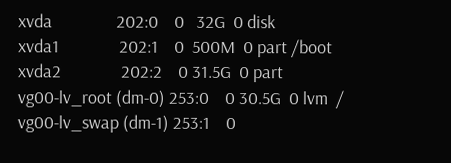xvda                202:0    0   32G  0 disk
xvda1               202:1    0  500M  0 part /boot
xvda2               202:2    0 31.5G  0 part
vg00-lv_root (dm-0) 253:0    0 30.5G  0 lvm  /
vg00-lv_swap (dm-1) 253:1    0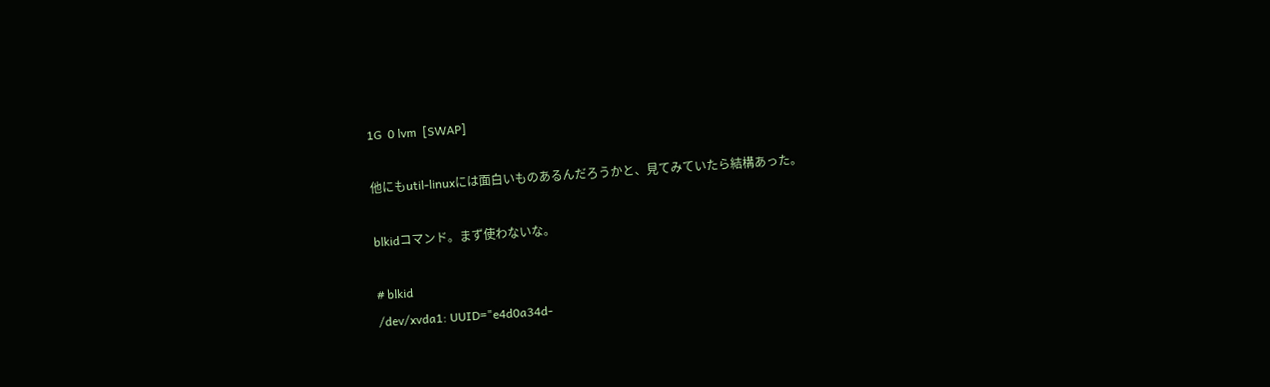1G  0 lvm  [SWAP]

他にもutil-linuxには面白いものあるんだろうかと、見てみていたら結構あった。

blkidコマンド。まず使わないな。

# blkid
/dev/xvda1: UUID="e4d0a34d-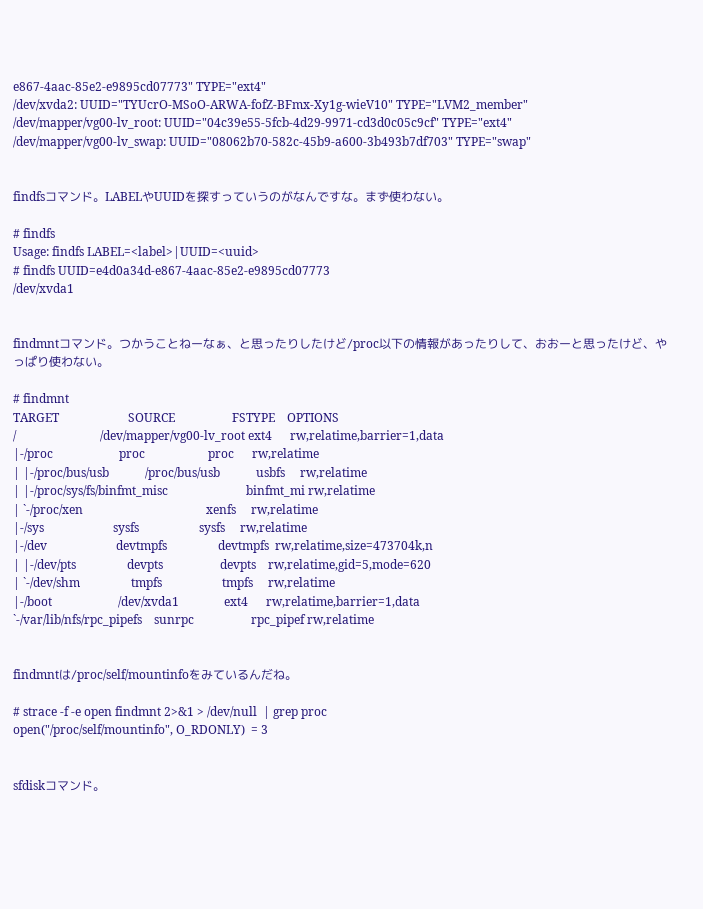e867-4aac-85e2-e9895cd07773" TYPE="ext4"
/dev/xvda2: UUID="TYUcrO-MSoO-ARWA-fofZ-BFmx-Xy1g-wieV10" TYPE="LVM2_member"
/dev/mapper/vg00-lv_root: UUID="04c39e55-5fcb-4d29-9971-cd3d0c05c9cf" TYPE="ext4"
/dev/mapper/vg00-lv_swap: UUID="08062b70-582c-45b9-a600-3b493b7df703" TYPE="swap"


findfsコマンド。LABELやUUIDを探すっていうのがなんですな。まず使わない。

# findfs
Usage: findfs LABEL=<label>|UUID=<uuid>
# findfs UUID=e4d0a34d-e867-4aac-85e2-e9895cd07773
/dev/xvda1


findmntコマンド。つかうことねーなぁ、と思ったりしたけど/proc以下の情報があったりして、おおーと思ったけど、やっぱり使わない。

# findmnt
TARGET                       SOURCE                   FSTYPE    OPTIONS
/                            /dev/mapper/vg00-lv_root ext4      rw,relatime,barrier=1,data
|-/proc                      proc                     proc      rw,relatime
| |-/proc/bus/usb            /proc/bus/usb            usbfs     rw,relatime
| |-/proc/sys/fs/binfmt_misc                          binfmt_mi rw,relatime
| `-/proc/xen                                         xenfs     rw,relatime
|-/sys                       sysfs                    sysfs     rw,relatime
|-/dev                       devtmpfs                 devtmpfs  rw,relatime,size=473704k,n
| |-/dev/pts                 devpts                   devpts    rw,relatime,gid=5,mode=620
| `-/dev/shm                 tmpfs                    tmpfs     rw,relatime
|-/boot                      /dev/xvda1               ext4      rw,relatime,barrier=1,data
`-/var/lib/nfs/rpc_pipefs    sunrpc                   rpc_pipef rw,relatime


findmntは/proc/self/mountinfoをみているんだね。

# strace -f -e open findmnt 2>&1 > /dev/null  | grep proc
open("/proc/self/mountinfo", O_RDONLY)  = 3


sfdiskコマンド。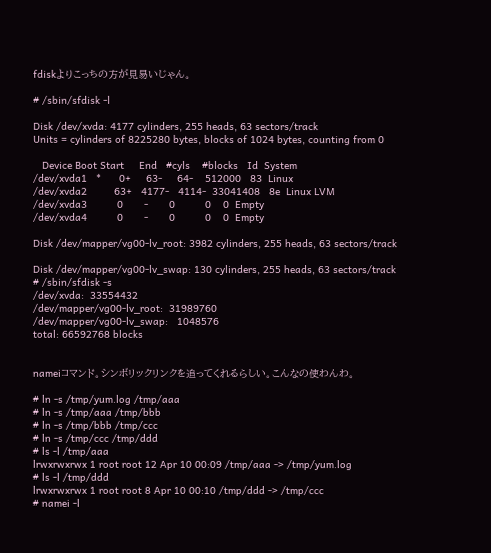fdiskよりこっちの方が見易いじゃん。

# /sbin/sfdisk -l

Disk /dev/xvda: 4177 cylinders, 255 heads, 63 sectors/track
Units = cylinders of 8225280 bytes, blocks of 1024 bytes, counting from 0

   Device Boot Start     End   #cyls    #blocks   Id  System
/dev/xvda1   *      0+     63-     64-    512000   83  Linux
/dev/xvda2         63+   4177-   4114-  33041408   8e  Linux LVM
/dev/xvda3          0       -       0          0    0  Empty
/dev/xvda4          0       -       0          0    0  Empty

Disk /dev/mapper/vg00-lv_root: 3982 cylinders, 255 heads, 63 sectors/track

Disk /dev/mapper/vg00-lv_swap: 130 cylinders, 255 heads, 63 sectors/track
# /sbin/sfdisk -s
/dev/xvda:  33554432
/dev/mapper/vg00-lv_root:  31989760
/dev/mapper/vg00-lv_swap:   1048576
total: 66592768 blocks


nameiコマンド。シンボリックリンクを追ってくれるらしい。こんなの使わんわ。

# ln -s /tmp/yum.log /tmp/aaa
# ln -s /tmp/aaa /tmp/bbb
# ln -s /tmp/bbb /tmp/ccc
# ln -s /tmp/ccc /tmp/ddd
# ls -l /tmp/aaa
lrwxrwxrwx 1 root root 12 Apr 10 00:09 /tmp/aaa -> /tmp/yum.log
# ls -l /tmp/ddd
lrwxrwxrwx 1 root root 8 Apr 10 00:10 /tmp/ddd -> /tmp/ccc
# namei -l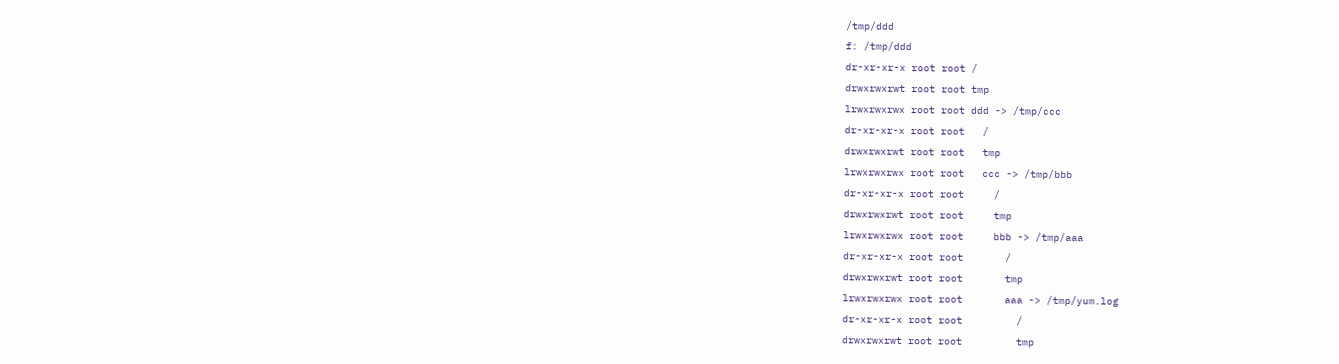/tmp/ddd
f: /tmp/ddd
dr-xr-xr-x root root /
drwxrwxrwt root root tmp
lrwxrwxrwx root root ddd -> /tmp/ccc
dr-xr-xr-x root root   /
drwxrwxrwt root root   tmp
lrwxrwxrwx root root   ccc -> /tmp/bbb
dr-xr-xr-x root root     /
drwxrwxrwt root root     tmp
lrwxrwxrwx root root     bbb -> /tmp/aaa
dr-xr-xr-x root root       /
drwxrwxrwt root root       tmp
lrwxrwxrwx root root       aaa -> /tmp/yum.log
dr-xr-xr-x root root         /
drwxrwxrwt root root         tmp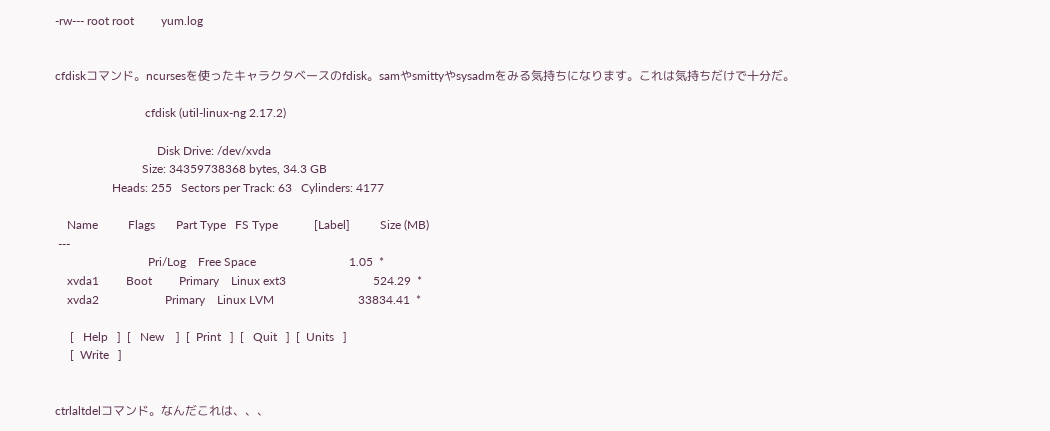-rw--- root root         yum.log


cfdiskコマンド。ncursesを使ったキャラクタベースのfdisk。samやsmittyやsysadmをみる気持ちになります。これは気持ちだけで十分だ。

                              cfdisk (util-linux-ng 2.17.2)

                                  Disk Drive: /dev/xvda
                             Size: 34359738368 bytes, 34.3 GB
                   Heads: 255   Sectors per Track: 63   Cylinders: 4177

    Name          Flags       Part Type   FS Type            [Label]          Size (MB)
 ---
                               Pri/Log    Free Space                               1.05  *
    xvda1         Boot         Primary    Linux ext3                             524.29  *
    xvda2                      Primary    Linux LVM                            33834.41  *

     [   Help   ]  [   New    ]  [  Print   ]  [   Quit   ]  [  Units   ]
     [  Write   ]


ctrlaltdelコマンド。なんだこれは、、、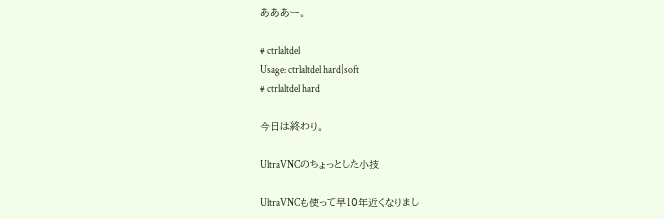あああー。

# ctrlaltdel
Usage: ctrlaltdel hard|soft
# ctrlaltdel hard

今日は終わり。

UltraVNCのちょっとした小技

UltraVNCも使って早10年近くなりまし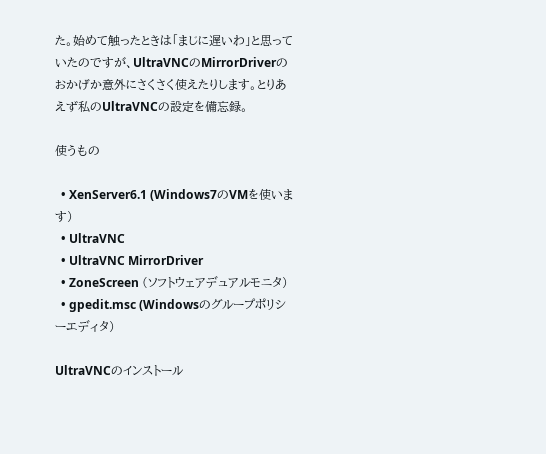た。始めて触ったときは「まじに遅いわ」と思っていたのですが、UltraVNCのMirrorDriverのおかげか意外にさくさく使えたりします。とりあえず私のUltraVNCの設定を備忘録。

使うもの

  • XenServer6.1 (Windows7のVMを使います)
  • UltraVNC
  • UltraVNC MirrorDriver
  • ZoneScreen (ソフトウェアデュアルモニタ)
  • gpedit.msc (Windowsのグループポリシーエディタ)

UltraVNCのインストール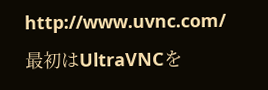http://www.uvnc.com/
最初はUltraVNCを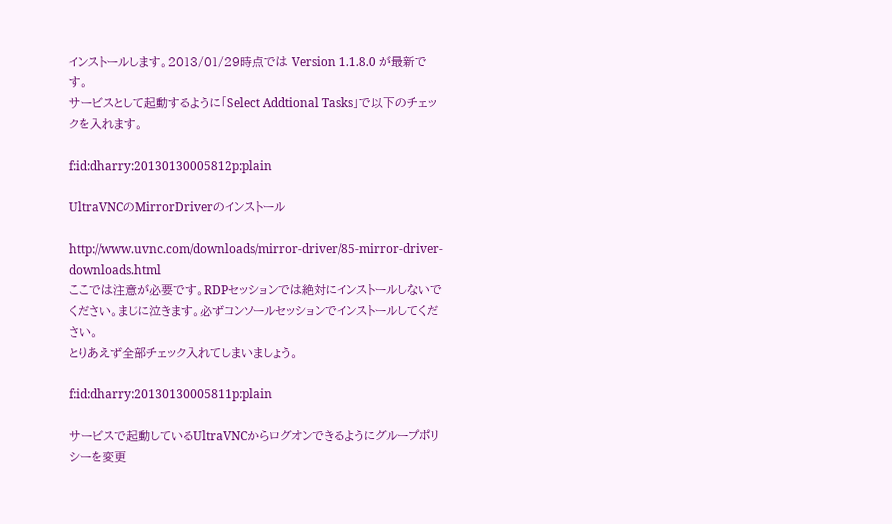インストールします。2013/01/29時点では Version 1.1.8.0 が最新です。
サービスとして起動するように「Select Addtional Tasks」で以下のチェックを入れます。

f:id:dharry:20130130005812p:plain

UltraVNCのMirrorDriverのインストール

http://www.uvnc.com/downloads/mirror-driver/85-mirror-driver-downloads.html
ここでは注意が必要です。RDPセッションでは絶対にインストールしないでください。まじに泣きます。必ずコンソールセッションでインストールしてください。
とりあえず全部チェック入れてしまいましょう。

f:id:dharry:20130130005811p:plain

サービスで起動しているUltraVNCからログオンできるようにグループポリシーを変更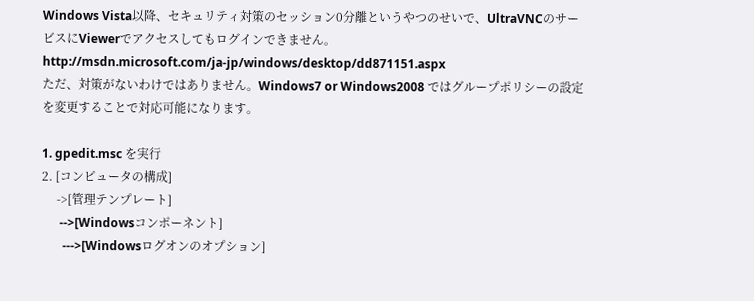Windows Vista以降、セキュリティ対策のセッション0分離というやつのせいで、UltraVNCのサービスにViewerでアクセスしてもログインできません。
http://msdn.microsoft.com/ja-jp/windows/desktop/dd871151.aspx
ただ、対策がないわけではありません。Windows7 or Windows2008 ではグループポリシーの設定を変更することで対応可能になります。

1. gpedit.msc を実行
2. [コンピュータの構成]
     ->[管理テンプレート]
      -->[Windowsコンポーネント]
       --->[Windowsログオンのオプション]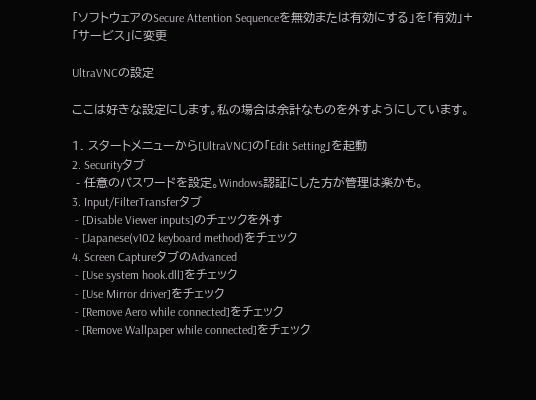「ソフトウェアのSecure Attention Sequenceを無効または有効にする」を「有効」+「サービス」に変更

UltraVNCの設定

ここは好きな設定にします。私の場合は余計なものを外すようにしています。

1. スタートメニューから[UltraVNC]の「Edit Setting」を起動
2. Securityタブ
 - 任意のパスワードを設定。Windows認証にした方が管理は楽かも。
3. Input/FilterTransferタブ
 - [Disable Viewer inputs]のチェックを外す
 - [Japanese(v102 keyboard method)をチェック
4. Screen CaptureタブのAdvanced
 - [Use system hook.dll]をチェック
 - [Use Mirror driver]をチェック
 - [Remove Aero while connected]をチェック
 - [Remove Wallpaper while connected]をチェック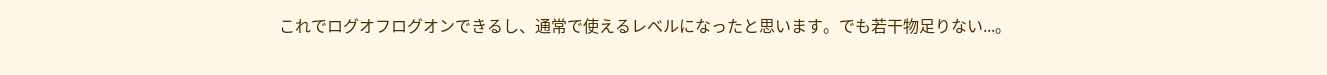これでログオフログオンできるし、通常で使えるレベルになったと思います。でも若干物足りない...。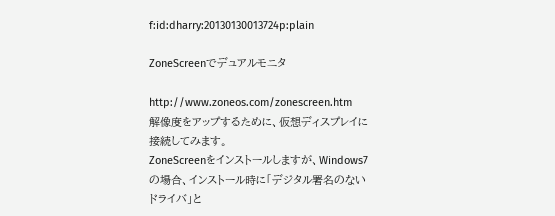f:id:dharry:20130130013724p:plain

ZoneScreenでデュアルモニタ

http://www.zoneos.com/zonescreen.htm
解像度をアップするために、仮想ディスプレイに接続してみます。
ZoneScreenをインストールしますが、Windows7の場合、インストール時に「デジタル署名のないドライバ」と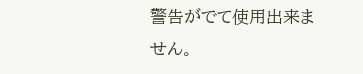警告がでて使用出来ません。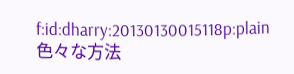f:id:dharry:20130130015118p:plain
色々な方法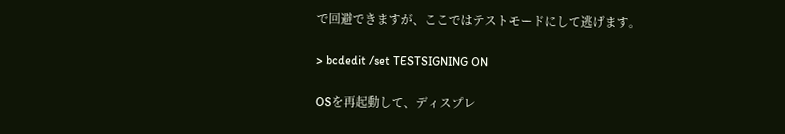で回避できますが、ここではテストモードにして逃げます。

> bcdedit /set TESTSIGNING ON

OSを再起動して、ディスプレ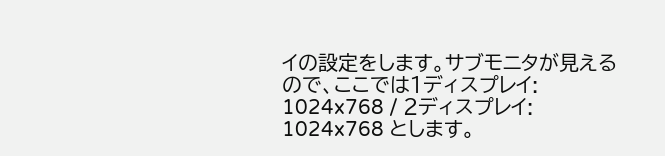イの設定をします。サブモニタが見えるので、ここでは1ディスプレイ: 1024x768 / 2ディスプレイ: 1024x768 とします。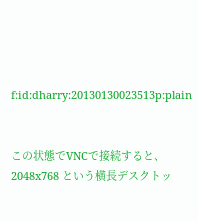f:id:dharry:20130130023513p:plain


この状態でVNCで接続すると、2048x768 という横長デスクトッ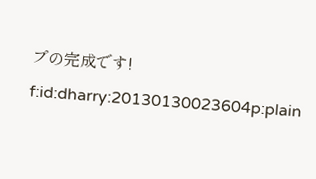プの完成です!
f:id:dharry:20130130023604p:plain